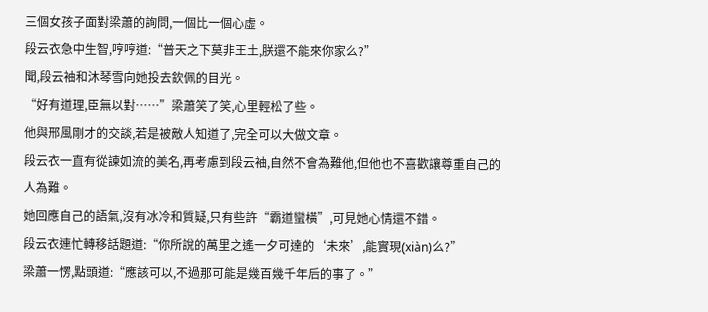三個女孩子面對梁蕭的詢問,一個比一個心虛。
段云衣急中生智,哼哼道:“普天之下莫非王土,朕還不能來你家么?”
聞,段云袖和沐琴雪向她投去欽佩的目光。
“好有道理,臣無以對……”梁蕭笑了笑,心里輕松了些。
他與邢風剛才的交談,若是被敵人知道了,完全可以大做文章。
段云衣一直有從諫如流的美名,再考慮到段云袖,自然不會為難他,但他也不喜歡讓尊重自己的人為難。
她回應自己的語氣,沒有冰冷和質疑,只有些許“霸道蠻橫”,可見她心情還不錯。
段云衣連忙轉移話題道:“你所說的萬里之遙一夕可達的‘未來’,能實現(xiàn)么?”
梁蕭一愣,點頭道:“應該可以,不過那可能是幾百幾千年后的事了。”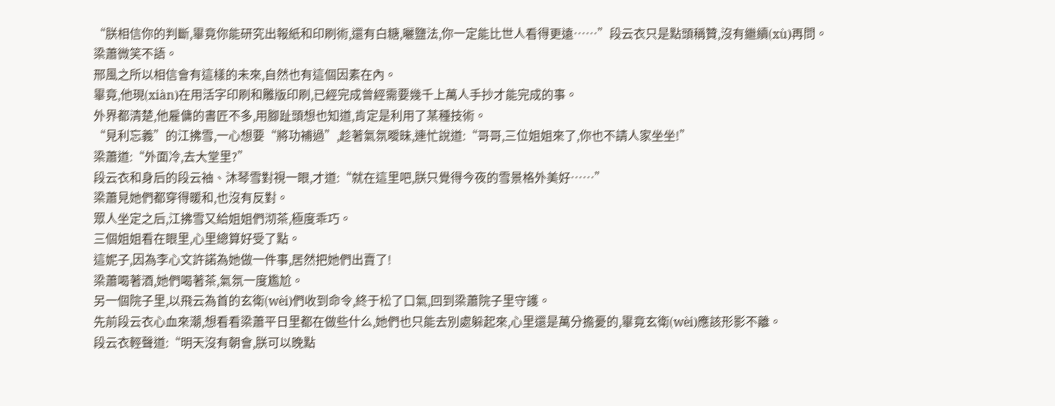“朕相信你的判斷,畢竟你能研究出報紙和印刷術,還有白糖,曬鹽法,你一定能比世人看得更遠……”段云衣只是點頭稱贊,沒有繼續(xù)再問。
梁蕭微笑不語。
邢風之所以相信會有這樣的未來,自然也有這個因素在內。
畢竟,他現(xiàn)在用活字印刷和雕版印刷,已經完成曾經需要幾千上萬人手抄才能完成的事。
外界都清楚,他雇傭的書匠不多,用腳趾頭想也知道,肯定是利用了某種技術。
“見利忘義”的江拂雪,一心想要“將功補過”,趁著氣氛曖昧,連忙說道:“哥哥,三位姐姐來了,你也不請人家坐坐!”
梁蕭道:“外面冷,去大堂里?”
段云衣和身后的段云袖、沐琴雪對視一眼,才道:“就在這里吧,朕只覺得今夜的雪景格外美好……”
梁蕭見她們都穿得暖和,也沒有反對。
眾人坐定之后,江拂雪又給姐姐們沏茶,極度乖巧。
三個姐姐看在眼里,心里總算好受了點。
這妮子,因為李心文許諾為她做一件事,居然把她們出賣了!
梁蕭喝著酒,她們喝著茶,氣氛一度尷尬。
另一個院子里,以飛云為首的玄衛(wèi)們收到命令,終于松了口氣,回到梁蕭院子里守護。
先前段云衣心血來潮,想看看梁蕭平日里都在做些什么,她們也只能去別處躲起來,心里還是萬分擔憂的,畢竟玄衛(wèi)應該形影不離。
段云衣輕聲道:“明天沒有朝會,朕可以晚點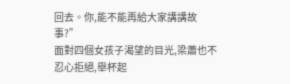回去。你,能不能再給大家講講故事?”
面對四個女孩子渴望的目光,梁蕭也不忍心拒絕,舉杯起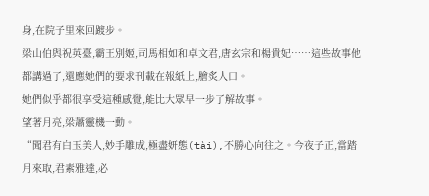身,在院子里來回踱步。
梁山伯與祝英臺,霸王別姬,司馬相如和卓文君,唐玄宗和楊貴妃……這些故事他都講過了,還應她們的要求刊載在報紙上,膾炙人口。
她們似乎都很享受這種感覺,能比大眾早一步了解故事。
望著月亮,梁蕭靈機一動。
“聞君有白玉美人,妙手雕成,極盡妍態(tài),不勝心向往之。今夜子正,當踏月來取,君素雅達,必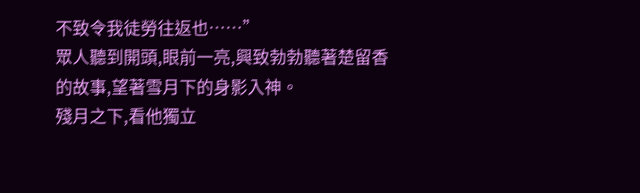不致令我徒勞往返也……”
眾人聽到開頭,眼前一亮,興致勃勃聽著楚留香的故事,望著雪月下的身影入神。
殘月之下,看他獨立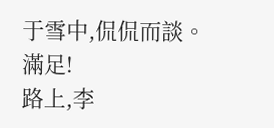于雪中,侃侃而談。
滿足!
路上,李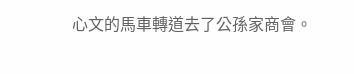心文的馬車轉道去了公孫家商會。